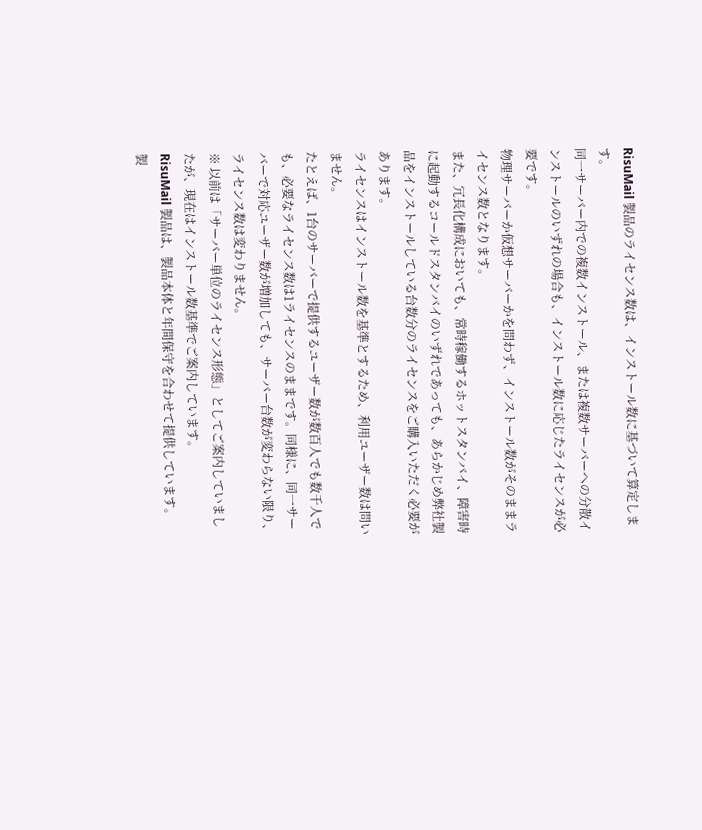RisuMail 製品のライセンス数は、インストール数に基づいて算定します。
同一サーバー内での複数インストール、または複数サーバーへの分散インストールのいずれの場合も、インストール数に応じたライセンスが必要です。
物理サーバーか仮想サーバーかを問わず、インストール数がそのままライセンス数となります。
また、冗長化構成においても、常時稼働するホットスタンバイ、障害時に起動するコールドスタンバイのいずれであっても、あらかじめ弊社製品をインストールしている台数分のライセンスをご購入いただく必要があります。
ライセンスはインストール数を基準とするため、利用ユーザー数は問いません。
たとえば、1台のサーバーで提供するユーザー数が数百人でも数千人でも、必要なライセンス数は1ライセンスのままです。同様に、同一サーバーで対応ユーザー数が増加しても、サーバー台数が変わらない限り、ライセンス数は変わりません。
※ 以前は「サーバー単位のライセンス形態」としてご案内していましたが、現在はインストール数基準でご案内しています。
RisuMail 製品は、製品本体と年間保守を合わせて提供しています。
製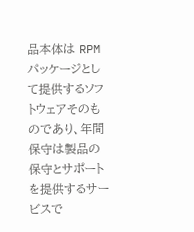品本体は RPM パッケージとして提供するソフトウェアそのものであり、年間保守は製品の保守とサポートを提供するサービスで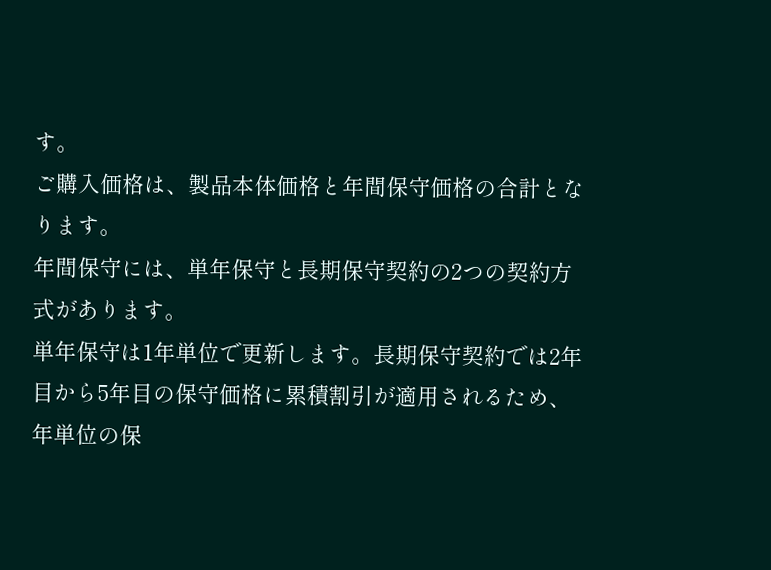す。
ご購入価格は、製品本体価格と年間保守価格の合計となります。
年間保守には、単年保守と長期保守契約の2つの契約方式があります。
単年保守は1年単位で更新します。長期保守契約では2年目から5年目の保守価格に累積割引が適用されるため、年単位の保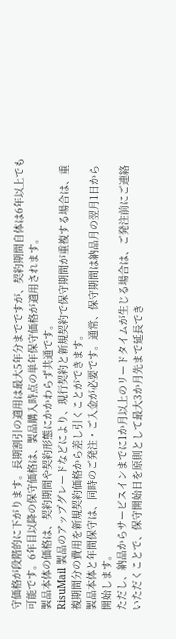守価格が段階的に下がります。長期割引の適用は最大5年分までですが、契約期間自体は6年以上でも可能です。6年目以降の保守価格は、製品購入時点の単年保守価格が適用されます。
製品本体の価格は、契約期間や契約形態にかかわらず共通です。
RisuMail 製品のアップグレードなどにより、現行契約と新規契約で保守期間が重複する場合は、重複期間分の費用を新規契約価格から差し引くことができます。
製品本体と年間保守は、同時のご発注・ご入金が必要です。通常、保守期間は納品月の翌月1日から開始します。
ただし、納品からサービスインまでに1か月以上のリードタイムが生じる場合は、ご発注前にご連絡いただくことで、保守開始日を原則として最大3か月先まで延長でき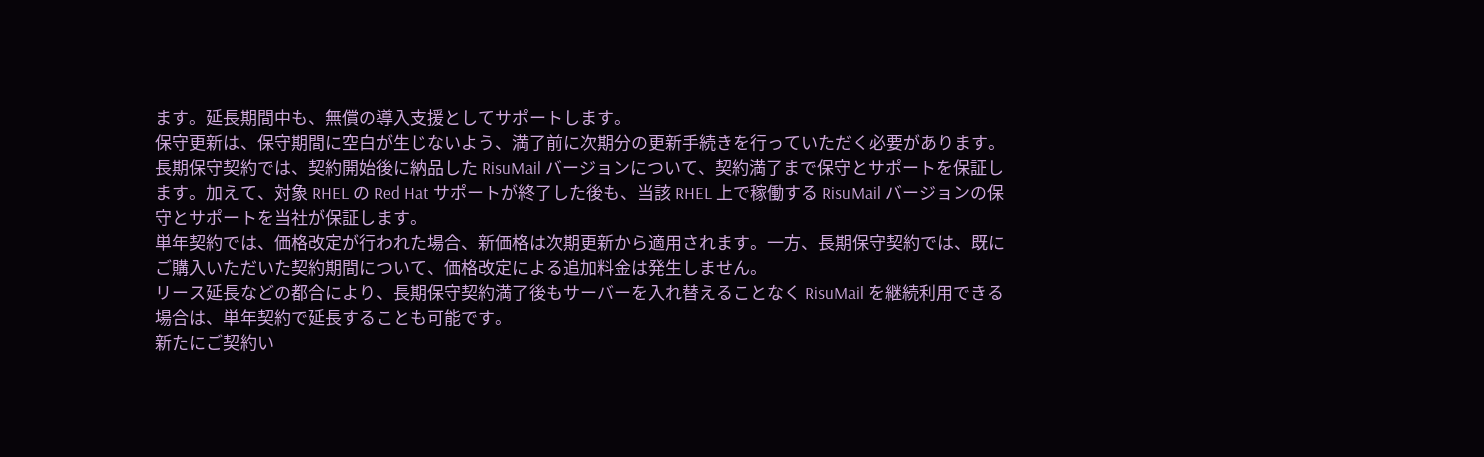ます。延長期間中も、無償の導入支援としてサポートします。
保守更新は、保守期間に空白が生じないよう、満了前に次期分の更新手続きを行っていただく必要があります。
長期保守契約では、契約開始後に納品した RisuMail バージョンについて、契約満了まで保守とサポートを保証します。加えて、対象 RHEL の Red Hat サポートが終了した後も、当該 RHEL 上で稼働する RisuMail バージョンの保守とサポートを当社が保証します。
単年契約では、価格改定が行われた場合、新価格は次期更新から適用されます。一方、長期保守契約では、既にご購入いただいた契約期間について、価格改定による追加料金は発生しません。
リース延長などの都合により、長期保守契約満了後もサーバーを入れ替えることなく RisuMail を継続利用できる場合は、単年契約で延長することも可能です。
新たにご契約い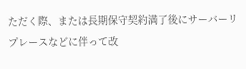ただく際、または長期保守契約満了後にサーバーリプレースなどに伴って改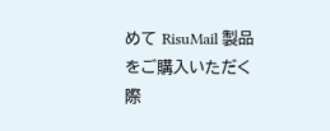めて RisuMail 製品をご購入いただく際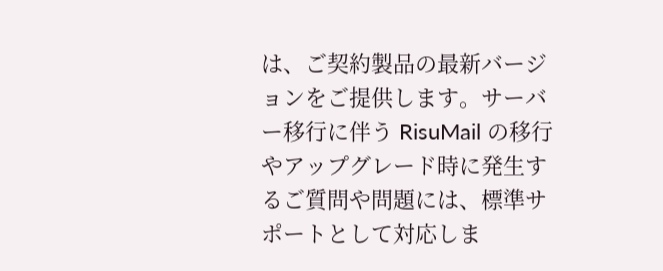は、ご契約製品の最新バージョンをご提供します。サーバー移行に伴う RisuMail の移行やアップグレード時に発生するご質問や問題には、標準サポートとして対応しま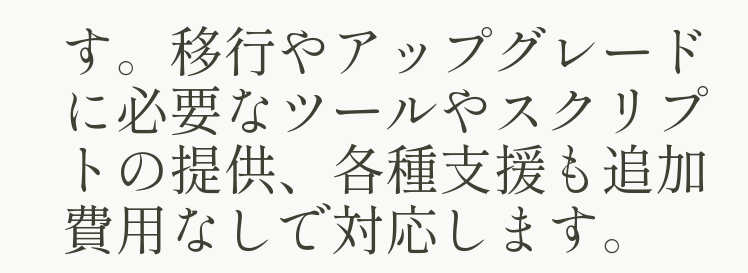す。移行やアップグレードに必要なツールやスクリプトの提供、各種支援も追加費用なしで対応します。